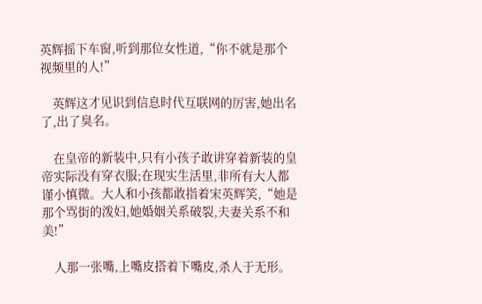英辉摇下车窗,听到那位女性道,“你不就是那个视频里的人!”

    英辉这才见识到信息时代互联网的厉害,她出名了,出了臭名。

    在皇帝的新装中,只有小孩子敢讲穿着新装的皇帝实际没有穿衣服;在现实生活里,非所有大人都谨小慎微。大人和小孩都敢指着宋英辉笑,“她是那个骂街的泼妇,她婚姻关系破裂,夫妻关系不和美!”

    人那一张嘴,上嘴皮搭着下嘴皮,杀人于无形。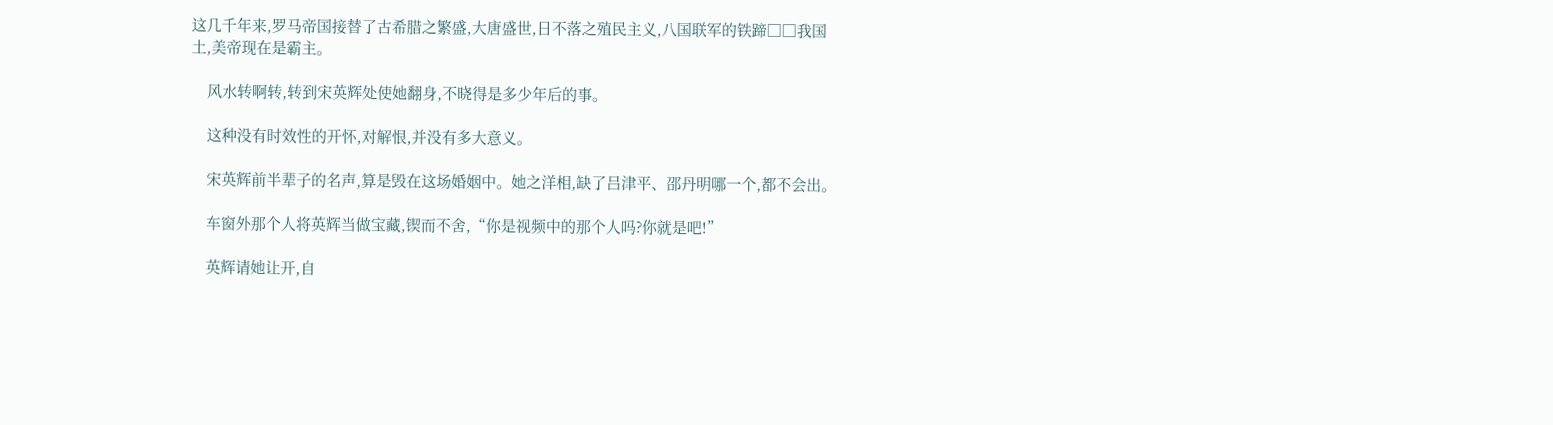这几千年来,罗马帝国接替了古希腊之繁盛,大唐盛世,日不落之殖民主义,八国联军的铁蹄□□我国土,美帝现在是霸主。

    风水转啊转,转到宋英辉处使她翻身,不晓得是多少年后的事。

    这种没有时效性的开怀,对解恨,并没有多大意义。

    宋英辉前半辈子的名声,算是毁在这场婚姻中。她之洋相,缺了吕津平、邵丹明哪一个,都不会出。

    车窗外那个人将英辉当做宝藏,锲而不舍,“你是视频中的那个人吗?你就是吧!”

    英辉请她让开,自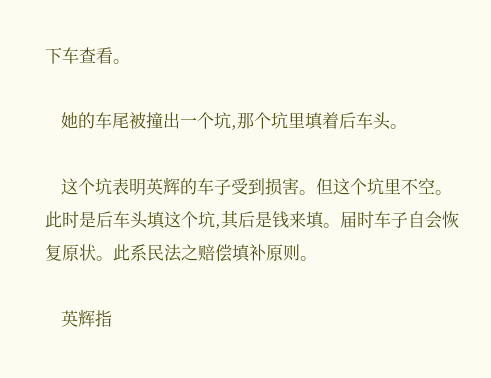下车查看。

    她的车尾被撞出一个坑,那个坑里填着后车头。

    这个坑表明英辉的车子受到损害。但这个坑里不空。此时是后车头填这个坑,其后是钱来填。届时车子自会恢复原状。此系民法之赔偿填补原则。

    英辉指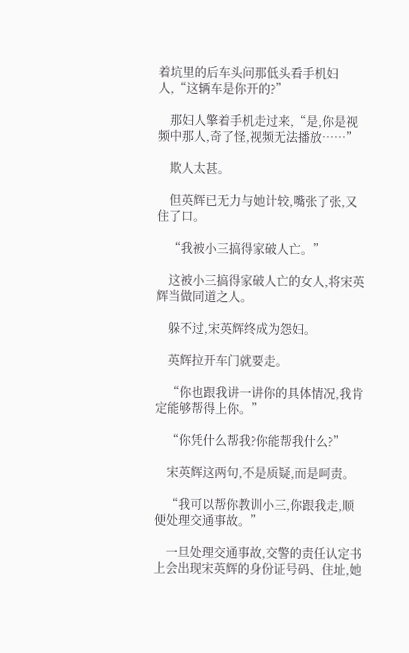着坑里的后车头问那低头看手机妇人,“这辆车是你开的?”

    那妇人擎着手机走过来,“是,你是视频中那人,奇了怪,视频无法播放……”

    欺人太甚。

    但英辉已无力与她计较,嘴张了张,又住了口。

    “我被小三搞得家破人亡。”

    这被小三搞得家破人亡的女人,将宋英辉当做同道之人。

    躲不过,宋英辉终成为怨妇。

    英辉拉开车门就要走。

    “你也跟我讲一讲你的具体情况,我肯定能够帮得上你。”

    “你凭什么帮我?你能帮我什么?”

    宋英辉这两句,不是质疑,而是呵责。

    “我可以帮你教训小三,你跟我走,顺便处理交通事故。”

    一旦处理交通事故,交警的责任认定书上会出现宋英辉的身份证号码、住址,她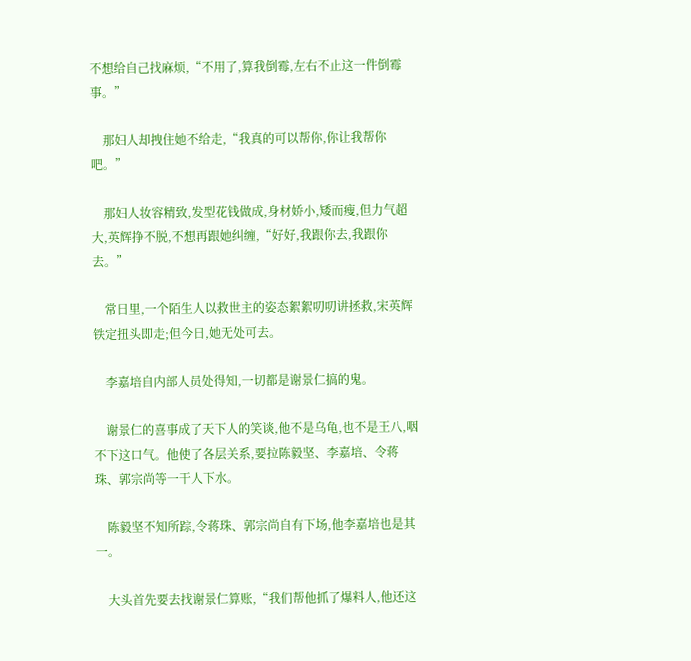不想给自己找麻烦,“不用了,算我倒霉,左右不止这一件倒霉事。”

    那妇人却拽住她不给走,“我真的可以帮你,你让我帮你吧。”

    那妇人妆容精致,发型花钱做成,身材娇小,矮而瘦,但力气超大,英辉挣不脱,不想再跟她纠缠,“好好,我跟你去,我跟你去。”

    常日里,一个陌生人以救世主的姿态絮絮叨叨讲拯救,宋英辉铁定扭头即走;但今日,她无处可去。

    李嘉培自内部人员处得知,一切都是谢景仁搞的鬼。

    谢景仁的喜事成了天下人的笑谈,他不是乌龟,也不是王八,咽不下这口气。他使了各层关系,要拉陈毅坚、李嘉培、令蒋珠、郭宗尚等一干人下水。

    陈毅坚不知所踪,令蒋珠、郭宗尚自有下场,他李嘉培也是其一。

    大头首先要去找谢景仁算账,“我们帮他抓了爆料人,他还这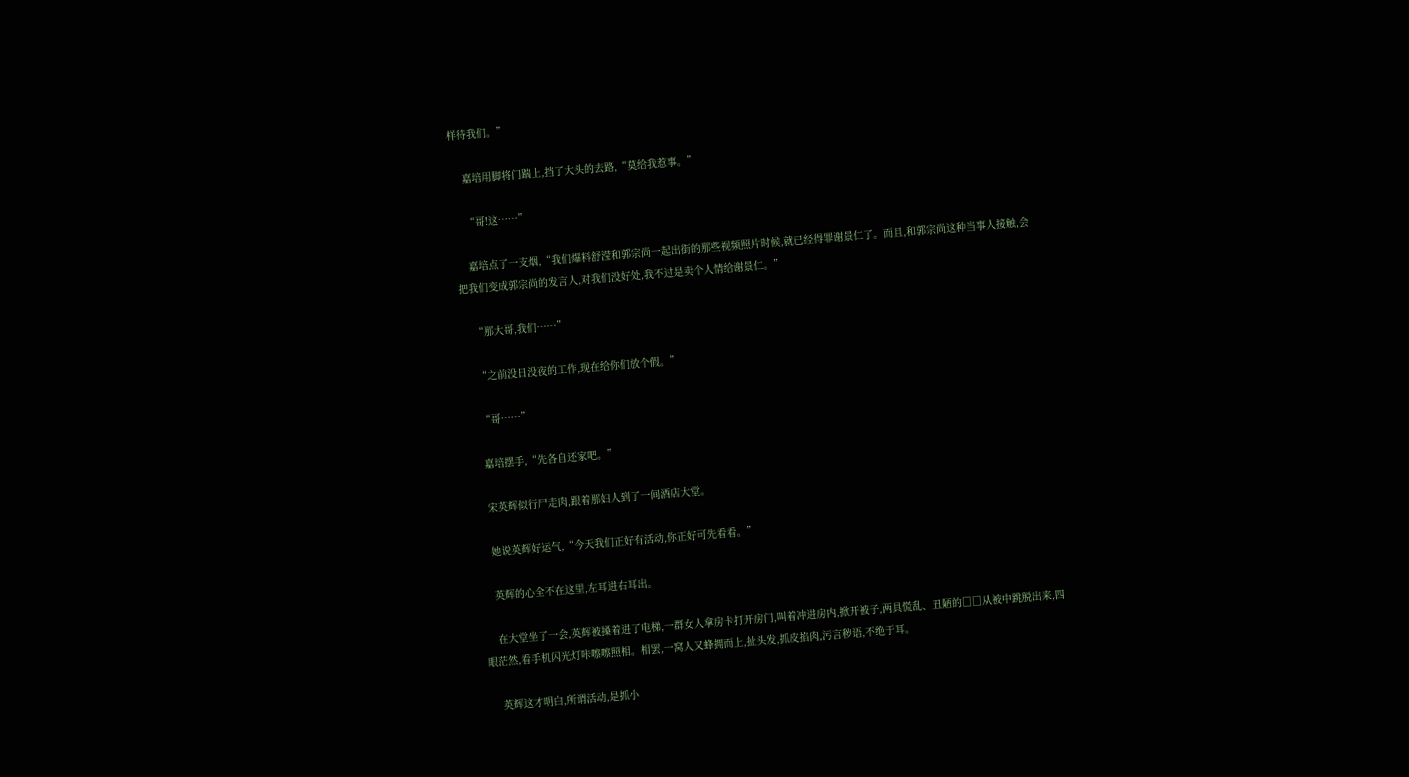样待我们。”

    嘉培用脚将门踹上,挡了大头的去路,“莫给我惹事。”

    “哥!这……”

    嘉培点了一支烟,“我们爆料舒滢和郭宗尚一起出街的那些视频照片时候,就已经得罪谢景仁了。而且,和郭宗尚这种当事人接触,会把我们变成郭宗尚的发言人,对我们没好处,我不过是卖个人情给谢景仁。”

    “那大哥,我们……”

    “之前没日没夜的工作,现在给你们放个假。”

    “哥……”

    嘉培摆手,“先各自还家吧。”

    宋英辉似行尸走肉,跟着那妇人到了一间酒店大堂。

    她说英辉好运气,“今天我们正好有活动,你正好可先看看。”

    英辉的心全不在这里,左耳进右耳出。

    在大堂坐了一会,英辉被搡着进了电梯,一群女人拿房卡打开房门,叫着冲进房内,掀开被子,两具慌乱、丑陋的□□从被中跳脱出来,四眼茫然,看手机闪光灯咔嚓嚓照相。相罢,一窝人又蜂拥而上,扯头发,抓皮掐肉,污言秽语,不绝于耳。

    英辉这才明白,所谓活动,是抓小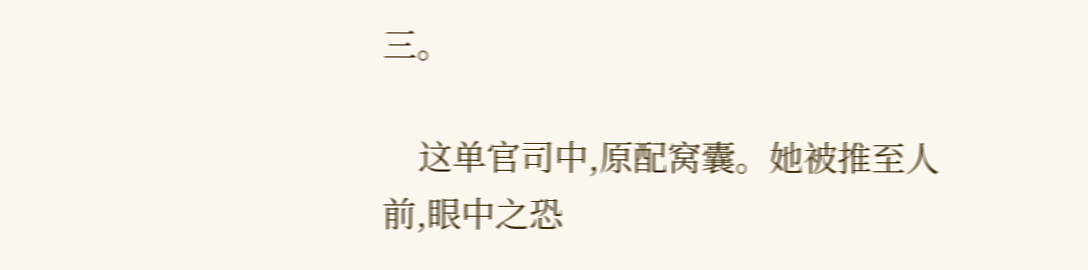三。

    这单官司中,原配窝囊。她被推至人前,眼中之恐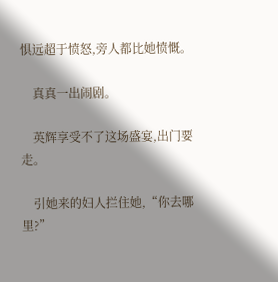惧远超于愤怒,旁人都比她愤慨。

    真真一出闹剧。

    英辉享受不了这场盛宴,出门要走。

    引她来的妇人拦住她,“你去哪里?”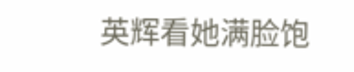英辉看她满脸饱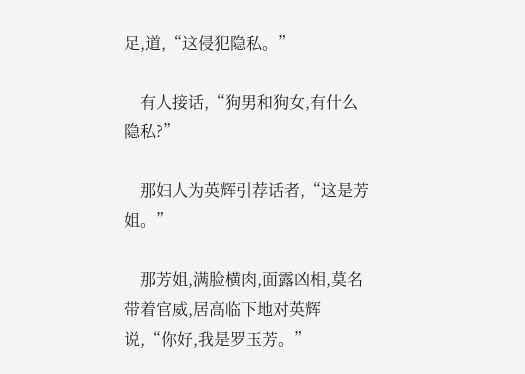足,道,“这侵犯隐私。”

    有人接话,“狗男和狗女,有什么隐私?”

    那妇人为英辉引荐话者,“这是芳姐。”

    那芳姐,满脸横肉,面露凶相,莫名带着官威,居高临下地对英辉说,“你好,我是罗玉芳。”